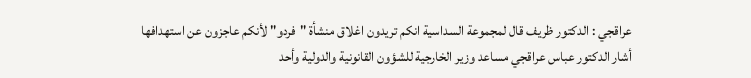عراقجي : الدكتور ظريف قال لمجموعة السداسية انكم تريدون اغلاق منشأة "فردو" لأنكم عاجزون عن استهدافها
أشار الدكتور عباس عراقجي مساعد وزير الخارجية للشؤون القانونية والدولية وأحد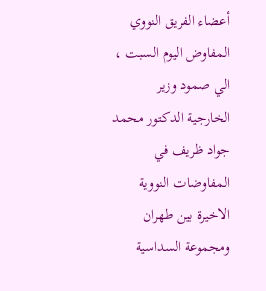أعضاء الفريق النووي المفاوض اليوم السبت ، الي صمود وزير الخارجية الدكتور محمد جواد ظريف في المفاوضات النووية الاخيرة بين طهران ومجموعة السداسية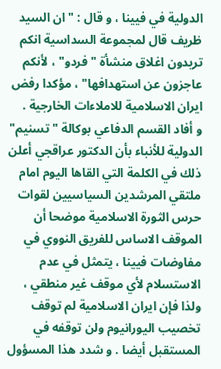الدولية في فيينا ، و قال : "ان السيد ظريف قال لمجموعة السداسية انكم تريدون اغلاق منشأة "فردو" ، لأنكم عاجزون عن استهدافها" ، مؤكدا رفض ايران الاسلامية للاملاءات الخارجية .
و أفاد القسم الدفاعي بوكالة "تسنيم" الدولية للأنباء بأن الدكتور عراقجي أعلن ذلك في الكلمة التي القاها اليوم امام ملتقي المرشدين السياسيين لقوات حرس الثورة الاسلامية موضحا أن الموقف الاساس للفريق النووي في مفاوضات فيينا ، يتمثل في عدم الاستسلام لأي موقف غير منطقي ، ولذا فإن ايران الاسلامية لم توقف تخصيب اليورانيوم ولن توقفه في المستقبل أيضا . و شدد هذا المسؤول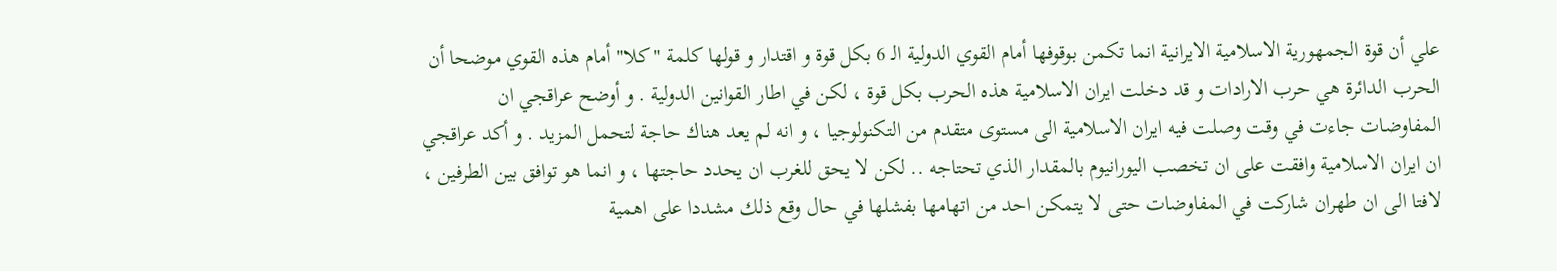علي أن قوة الجمهورية الاسلامية الايرانية انما تكمن بوقوفها أمام القوي الدولية الـ 6 بكل قوة و اقتدار و قولها كلمة "كلا" أمام هذه القوي موضحا أن الحرب الدائرة هي حرب الارادات و قد دخلت ايران الاسلامية هذه الحرب بكل قوة ، لكن في اطار القوانين الدولية . و أوضح عراقجي ان المفاوضات جاءت في وقت وصلت فيه ايران الاسلامية الى مستوى متقدم من التكنولوجيا ، و انه لم يعد هناك حاجة لتحمل المزيد . و أكد عراقجي ان ايران الاسلامية وافقت على ان تخصب اليورانيوم بالمقدار الذي تحتاجه .. لكن لا يحق للغرب ان يحدد حاجتها ، و انما هو توافق بين الطرفين ، لافتا الى ان طهران شاركت في المفاوضات حتى لا يتمكن احد من اتهامها بفشلها في حال وقع ذلك مشددا على اهمية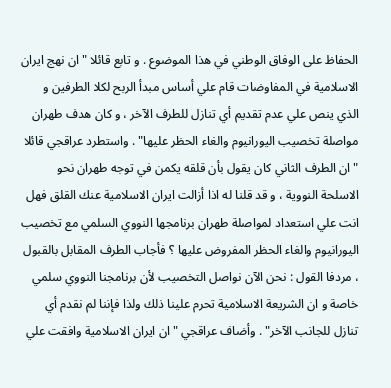الحفاظ على الوفاق الوطني في هذا الموضوع . و تابع قائلا "ان نهج ايران الاسلامية في المفاوضات قام علي أساس مبدأ الربح لكلا الطرفين و الذي ينص علي عدم تقديم أي تنازل للطرف الآخر ، و كان هدف طهران مواصلة تخصيب اليورانيوم والغاء الحظر عليها" . واستطرد عراقجي قائلا "ان الطرف الثاني كان يقول بأن قلقه يكمن في توجه طهران نحو الاسلحة النووية ، و قد قلنا له اذا أزالت ايران الاسلامية عنك القلق فهل انت علي استعداد لمواصلة طهران برنامجها النووي السلمي مع تخصيب اليورانيوم والغاء الحظر المفروض عليها ؟ فأجاب الطرف المقابل بالقبول ، مردفا القول : نحن الآن نواصل التخصيب لأن برنامجنا النووي سلمي خاصة و ان الشريعة الاسلامية تحرم علينا ذلك ولذا فإننا لم نقدم أي تنازل للجانب الآخر" . وأضاف عراقجي "ان ايران الاسلامية وافقت علي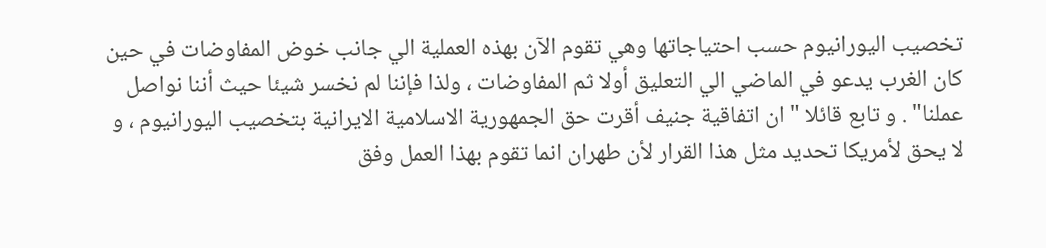تخصيب اليورانيوم حسب احتياجاتها وهي تقوم الآن بهذه العملية الي جانب خوض المفاوضات في حين كان الغرب يدعو في الماضي الي التعليق أولا ثم المفاوضات ، ولذا فإننا لم نخسر شيئا حيث أننا نواصل عملنا" . و تابع قائلا "ان اتفاقية جنيف أقرت حق الجمهورية الاسلامية الايرانية بتخصيب اليورانيوم ، و لا يحق لأمريكا تحديد مثل هذا القرار لأن طهران انما تقوم بهذا العمل وفق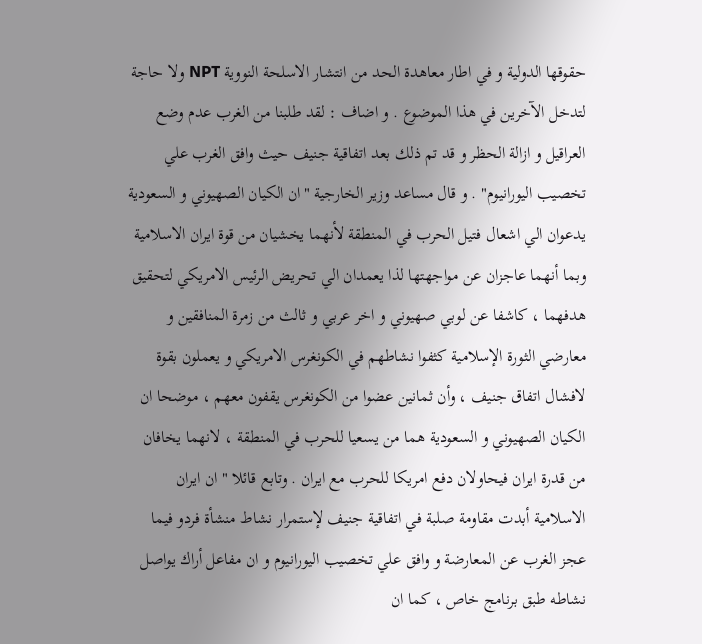حقوقها الدولية و في اطار معاهدة الحد من انتشار الاسلحة النووية NPT ولا حاجة لتدخل الآخرين في هذا الموضوع . و اضاف : لقد طلبنا من الغرب عدم وضع العراقيل و ازالة الحظر و قد تم ذلك بعد اتفاقية جنيف حيث وافق الغرب علي تخصيب اليورانيوم" . و قال مساعد وزير الخارجية "ان الكيان الصهيوني و السعودية يدعوان الي اشعال فتيل الحرب في المنطقة لأنهما يخشيان من قوة ايران الاسلامية وبما أنهما عاجزان عن مواجهتها لذا يعمدان الي تحريض الرئيس الامريكي لتحقيق هدفهما ، كاشفا عن لوبي صهيوني و اخر عربي و ثالث من زمرة المنافقين و معارضي الثورة الإسلامية كثفوا نشاطهم في الكونغرس الامريكي و يعملون بقوة لافشال اتفاق جنيف ، وأن ثمانين عضوا من الكونغرس يقفون معهم ، موضحا ان الكيان الصهيوني و السعودية هما من يسعيا للحرب في المنطقة ، لانهما يخافان من قدرة ايران فيحاولان دفع امريكا للحرب مع ايران . وتابع قائلا " ان ايران الاسلامية أبدت مقاومة صلبة في اتفاقية جنيف لإستمرار نشاط منشأة فردو فيما عجز الغرب عن المعارضة و وافق علي تخصيب اليورانيوم و ان مفاعل أراك يواصل نشاطه طبق برنامج خاص ، كما ان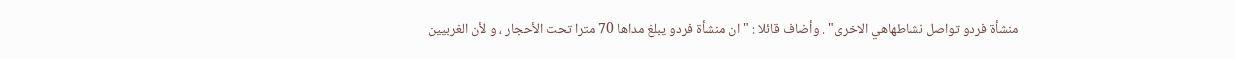منشأة فردو تواصل نشاطهاهي الاخرى" . وأضاف قائلا : "ان منشأة فردو يبلغ مداها 70 مترا تحت الأحجار ، و لأن الغربيين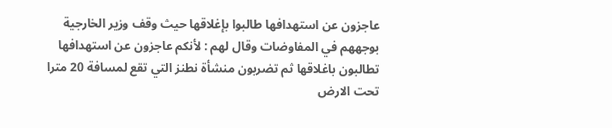عاجزون عن استهدافها طالبوا بإغلاقها حيث وقف وزير الخارجية بوجههم في المفاوضات وقال لهم : لأنكم عاجزون عن استهدافها تطالبون باغلاقها ثم تضربون منشأة نطنز التي تقع لمسافة 20 مترا تحت الارض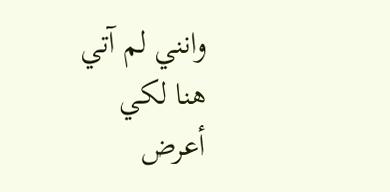وانني لم آتي هنا لكي أعرض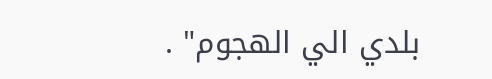بلدي الي الهجوم" .